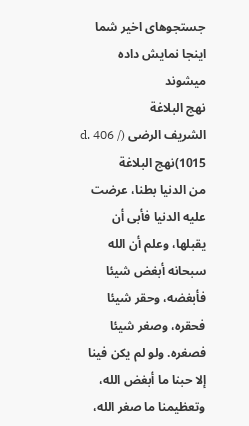جستجوهای اخیر شما اینجا نمایش داده میشوند
نهج البلاغة
الشریف الرضی (d. 406 / 1015)نهج البلاغة
من الدنيا بطنا، عرضت عليه الدنيا فأبى أن يقبلها، وعلم أن الله سبحانه أبغض شيئا فأبغضه، وحقر شيئا فحقره، وصغر شيئا فصغره. ولو لم يكن فينا إلا حبنا ما أبغض الله، وتعظيمنا ما صغر الله،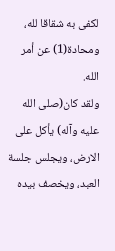لكفى به شقاقا لله، ومحادة(1) عن أمر الله.
ولقد كان(صلى الله عليه وآله) يأكل على الارض، ويجلس جلسة العبد، ويخصف بيده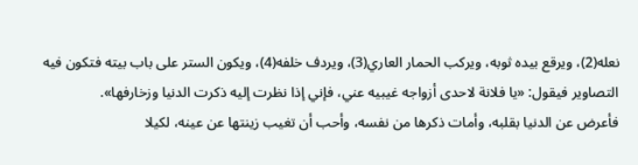نعله(2)، ويرقع بيده ثوبه، ويركب الحمار العاري(3)، ويردف خلفه(4)، ويكون الستر على باب بيته فتكون فيه التصاوير فيقول: «يا فلانة لاحدى أزواجه غيبيه عني، فإني إذا نظرت إليه ذكرت الدنيا وزخارفها».
فأعرض عن الدنيا بقلبه، وأمات ذكرها من نفسه، وأحب أن تغيب زينتها عن عينه، لكيلا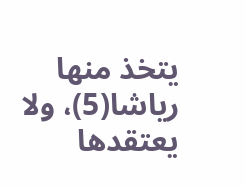يتخذ منها رياشا(5)، ولا يعتقدها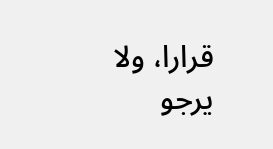قرارا، ولا يرجو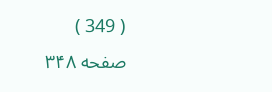( 349 )
صفحه ۳۴۸